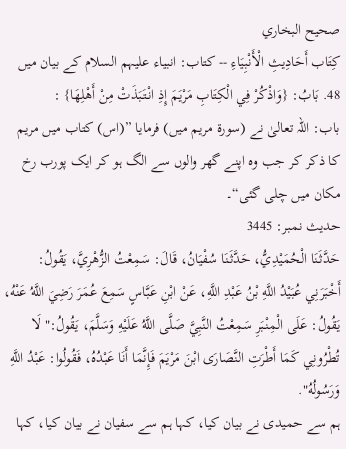صحيح البخاري
كِتَاب أَحَادِيثِ الْأَنْبِيَاءِ -- کتاب: انبیاء علیہم السلام کے بیان میں
48. بَابُ: {وَاذْكُرْ فِي الْكِتَابِ مَرْيَمَ إِذِ انْتَبَذَتْ مِنْ أَهْلِهَا} :
باب: اللہ تعالیٰ نے (سورۃ مریم میں) فرمایا ”(اس) کتاب میں مریم کا ذکر کر جب وہ اپنے گھر والوں سے الگ ہو کر ایک پورب رخ مکان میں چلی گئی“۔
حدیث نمبر: 3445
حَدَّثَنَا الْحُمَيْدِيُّ، حَدَّثَنَا سُفْيَانُ، قَالَ: سَمِعْتُ الزُّهْرِيَّ، يَقُولُ: أَخْبَرَنِي عُبَيْدُ اللَّهِ بْنُ عَبْدِ اللَّهِ، عَنْ ابْنِ عَبَّاسٍ سَمِعَ عُمَرَ رَضِيَ اللَّهُ عَنْهُ، يَقُولُ: عَلَى الْمِنْبَرِ سَمِعْتُ النَّبِيَّ صَلَّى اللَّهُ عَلَيْهِ وَسَلَّمَ، يَقُولُ:" لَا تُطْرُونِي كَمَا أَطْرَتِ النَّصَارَى ابْنَ مَرْيَمَ فَإِنَّمَا أَنَا عَبْدُهُ، فَقُولُوا: عَبْدُ اللَّهِ وَرَسُولُهُ".
ہم سے حمیدی نے بیان کیا، کہا ہم سے سفیان نے بیان کیا، کہا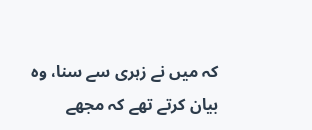کہ میں نے زہری سے سنا، وہ بیان کرتے تھے کہ مجھے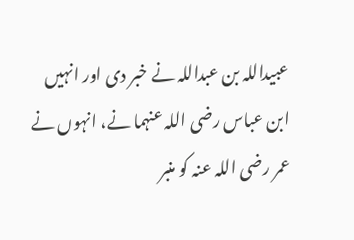عبیداللہ بن عبداللہ نے خبر دی اور انہیں ابن عباس رضی اللہ عنہما نے، انہوں نے عمر رضی اللہ عنہ کو منبر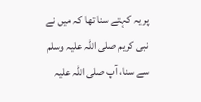پر یہ کہتے سنا تھا کہ میں نے نبی کریم صلی اللہ علیہ وسلم سے سنا، آپ صلی اللہ علیہ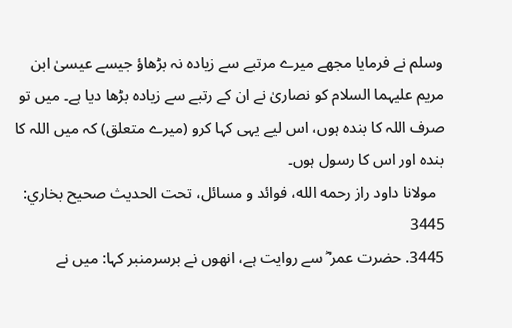وسلم نے فرمایا مجھے میرے مرتبے سے زیادہ نہ بڑھاؤ جیسے عیسیٰ ابن مریم علیہما السلام کو نصاریٰ نے ان کے رتبے سے زیادہ بڑھا دیا ہے۔ میں تو صرف اللہ کا بندہ ہوں، اس لیے یہی کہا کرو (میرے متعلق) کہ میں اللہ کا بندہ اور اس کا رسول ہوں۔
  مولانا داود راز رحمه الله، فوائد و مسائل، تحت الحديث صحيح بخاري: 3445
3445. حضرت عمر ؓ سے روایت ہے، انھوں نے برسرمنبر کہا: میں نے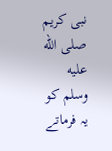نبی کریم صلى الله عليه وسلم کو یہ فرماتے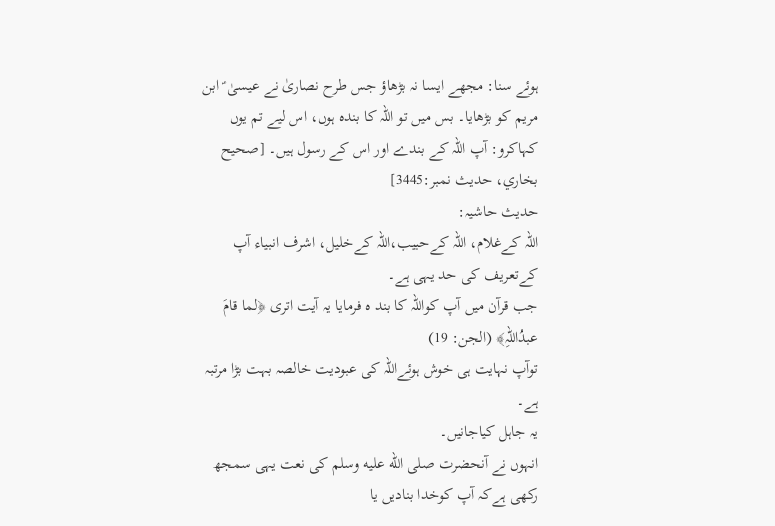ہوئے سنا: مجھے ایسا نہ بڑھاؤ جس طرح نصاریٰ نے عیسیٰ ؑ ابن مریم کو بڑھایا۔ بس میں تو اللہ کا بندہ ہوں، اس لیے تم یوں کہاکرو: آپ اللہ کے بندے اور اس کے رسول ہیں۔ [صحيح بخاري، حديث نمبر:3445]
حدیث حاشیہ:
اللہ کےغلام، اللہ کےحبیب،اللہ کےخلیل، اشرف انبیاء آپ کےتعریف کی حد یہی ہے۔
جب قرآن میں آپ کواللہ کا بند ہ فرمایا یہ آیت اتری ﴿لما قامَ عبدُاللہِ﴾ (الجن: 19)
توآپ نہایت ہی خوش ہوئےاللہ کی عبودیت خالصہ بہت بڑا مرتبہ ہے۔
یہ جاہل کیاجانیں۔
انہوں نے آنحضرت صلى الله عليه وسلم کی نعت یہی سمجھ رکھی ہےکہ آپ کوخدا بنادیں یا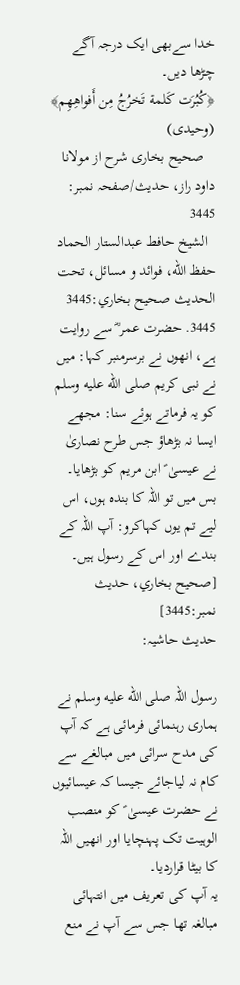خدا سےبھی ایک درجہ آگے چڑھا دیں۔
﴿کُبُرَت کَلمة تَخرُجُ مِن أَفواھِھِم﴾ (وحیدی)
   صحیح بخاری شرح از مولانا داود راز، حدیث/صفحہ نمبر: 3445
  الشيخ حافط عبدالستار الحماد حفظ الله، فوائد و مسائل، تحت الحديث صحيح بخاري:3445
3445. حضرت عمر ؓ سے روایت ہے، انھوں نے برسرمنبر کہا: میں نے نبی کریم صلى الله عليه وسلم کو یہ فرماتے ہوئے سنا: مجھے ایسا نہ بڑھاؤ جس طرح نصاریٰ نے عیسیٰ ؑ ابن مریم کو بڑھایا۔ بس میں تو اللہ کا بندہ ہوں، اس لیے تم یوں کہاکرو: آپ اللہ کے بندے اور اس کے رسول ہیں۔ [صحيح بخاري، حديث نمبر:3445]
حدیث حاشیہ:

رسول اللہ صلى الله عليه وسلم نے ہماری رہنمائی فرمائی ہے کہ آپ کی مدح سرائی میں مبالغے سے کام نہ لیاجائے جیسا کہ عیسائیوں نے حضرت عیسیٰ ؑ کو منصب الوہیت تک پہنچایا اور انھیں اللہ کا بیٹا قراردیا۔
یہ آپ کی تعریف میں انتہائی مبالغہ تھا جس سے آپ نے منع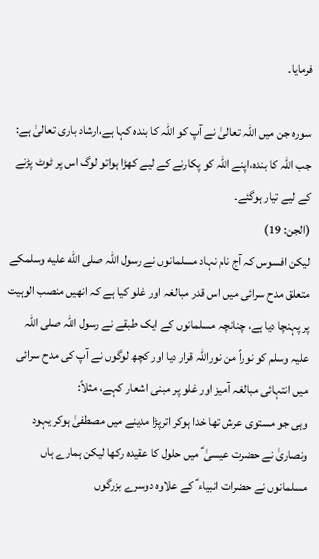فرمایا۔

سورہ جن میں اللہ تعالیٰ نے آپ کو اللہ کا بندہ کہا ہے،ارشاد باری تعالیٰ ہے:
جب اللہ کا بندہ،اپنے اللہ کو پکارنے کے لیے کھڑا ہواتو لوگ اس پر ٹوٹ پڑنے کے لیے تیار ہوگئے۔
(الجن: 19)
لیکن افسوس کہ آج نام نہاد مسلمانوں نے رسول اللہ صلى الله عليه وسلمکے متعلق مدح سرائی میں اس قدر مبالغہ اور غلو کیا ہے کہ انھیں منصب الوہیت پر پہنچا دیا ہے، چنانچہ مسلمانوں کے ایک طبقے نے رسول اللہ صلی اللہ علیہ وسلم کو نوراً من نوراللہ قرار دیا اور کچھ لوگوں نے آپ کی مدح سرائی میں انتہائی مبالغہ آمیز اور غلو پر مبنی اشعار کہے، مثلاً:
وہی جو مستوی عرش تھا خدا ہوکر اترپڑا مدینے میں مصطفیٰ ہوکر یہود ونصاریٰ نے حضرت عیسیٰ ؑ میں حلول کا عقیدہ رکھا لیکن ہمارے ہاں مسلمانوں نے حضرات انبیاء ؑ کے علاوہ دوسرے بزرگوں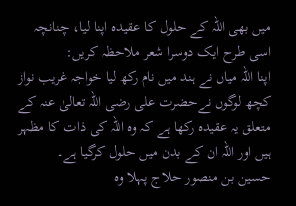میں بھی اللہ کے حلول کا عقیدہ اپنا لیا، چنانچہ اسی طرح ایک دوسرا شعر ملاحظہ کریں:
اپنا اللہ میاں نے ہند میں نام رکھ لیا خواجہ غریب نواز کچھ لوگوں نےحضرت علی رضی اللہ تعالیٰ عنہ کے متعلق یہ عقیدہ رکھا ہے کہ وہ اللہ کی ذات کا مظہر ہیں اور اللہ ان کے بدن میں حلول کرگیا ہے۔
حسین بن منصور حلاج پہلا وہ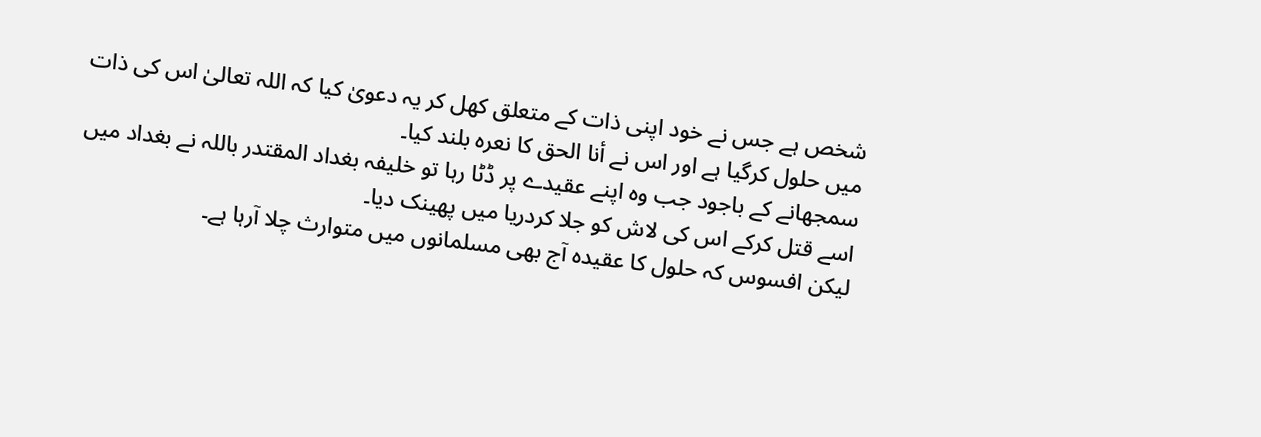شخص ہے جس نے خود اپنی ذات کے متعلق کھل کر یہ دعویٰ کیا کہ اللہ تعالیٰ اس کی ذات میں حلول کرگیا ہے اور اس نے أنا الحق کا نعرہ بلند کیا۔
سمجھانے کے باجود جب وہ اپنے عقیدے پر ڈٹا رہا تو خلیفہ بغداد المقتدر باللہ نے بغداد میں اسے قتل کرکے اس کی لاش کو جلا کردریا میں پھینک دیا۔
لیکن افسوس کہ حلول کا عقیدہ آج بھی مسلمانوں میں متوارث چلا آرہا ہے۔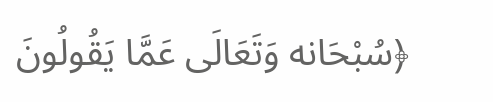﴿سُبْحَانه وَتَعَالَى عَمَّا يَقُولُونَ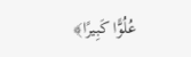عُلُوًّا كَبِيرًا﴾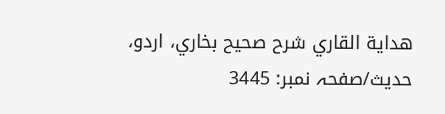هداية القاري شرح صحيح بخاري، اردو، حدیث/صفحہ نمبر: 3445